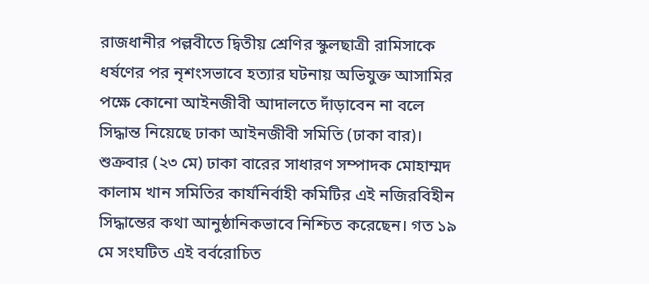রাজধানীর পল্লবীতে দ্বিতীয় শ্রেণির স্কুলছাত্রী রামিসাকে ধর্ষণের পর নৃশংসভাবে হত্যার ঘটনায় অভিযুক্ত আসামির পক্ষে কোনো আইনজীবী আদালতে দাঁড়াবেন না বলে সিদ্ধান্ত নিয়েছে ঢাকা আইনজীবী সমিতি (ঢাকা বার)। শুক্রবার (২৩ মে) ঢাকা বারের সাধারণ সম্পাদক মোহাম্মদ কালাম খান সমিতির কার্যনির্বাহী কমিটির এই নজিরবিহীন সিদ্ধান্তের কথা আনুষ্ঠানিকভাবে নিশ্চিত করেছেন। গত ১৯ মে সংঘটিত এই বর্বরোচিত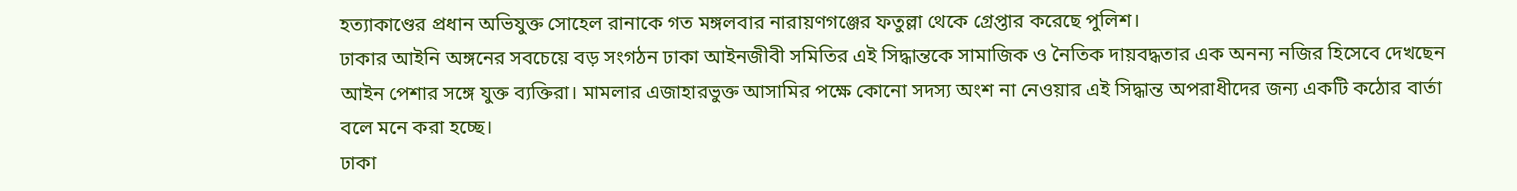হত্যাকাণ্ডের প্রধান অভিযুক্ত সোহেল রানাকে গত মঙ্গলবার নারায়ণগঞ্জের ফতুল্লা থেকে গ্রেপ্তার করেছে পুলিশ।
ঢাকার আইনি অঙ্গনের সবচেয়ে বড় সংগঠন ঢাকা আইনজীবী সমিতির এই সিদ্ধান্তকে সামাজিক ও নৈতিক দায়বদ্ধতার এক অনন্য নজির হিসেবে দেখছেন আইন পেশার সঙ্গে যুক্ত ব্যক্তিরা। মামলার এজাহারভুক্ত আসামির পক্ষে কোনো সদস্য অংশ না নেওয়ার এই সিদ্ধান্ত অপরাধীদের জন্য একটি কঠোর বার্তা বলে মনে করা হচ্ছে।
ঢাকা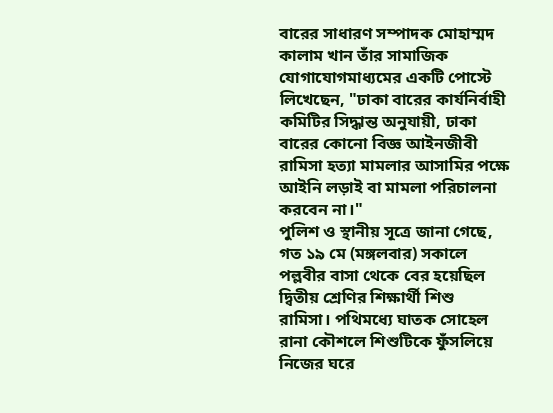বারের সাধারণ সম্পাদক মোহাম্মদ কালাম খান তাঁর সামাজিক যোগাযোগমাধ্যমের একটি পোস্টে লিখেছেন, "ঢাকা বারের কার্যনির্বাহী কমিটির সিদ্ধান্ত অনুযায়ী, ঢাকা বারের কোনো বিজ্ঞ আইনজীবী রামিসা হত্যা মামলার আসামির পক্ষে আইনি লড়াই বা মামলা পরিচালনা করবেন না।"
পুলিশ ও স্থানীয় সূত্রে জানা গেছে, গত ১৯ মে (মঙ্গলবার) সকালে পল্লবীর বাসা থেকে বের হয়েছিল দ্বিতীয় শ্রেণির শিক্ষার্থী শিশু রামিসা। পথিমধ্যে ঘাতক সোহেল রানা কৌশলে শিশুটিকে ফুঁসলিয়ে নিজের ঘরে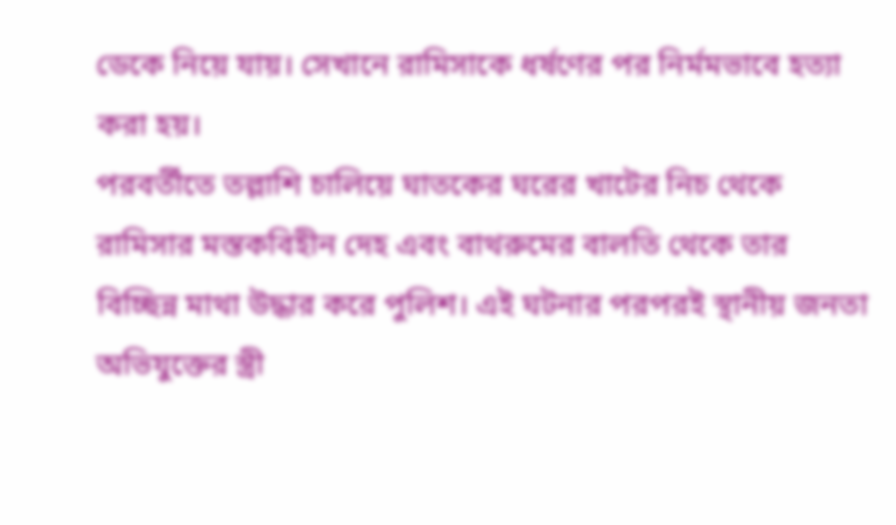ডেকে নিয়ে যায়। সেখানে রামিসাকে ধর্ষণের পর নির্মমভাবে হত্যা করা হয়।
পরবর্তীতে তল্লাশি চালিয়ে ঘাতকের ঘরের খাটের নিচ থেকে রামিসার মস্তকবিহীন দেহ এবং বাথরুমের বালতি থেকে তার বিচ্ছিন্ন মাথা উদ্ধার করে পুলিশ। এই ঘটনার পরপরই স্থানীয় জনতা অভিযুক্তের স্ত্রী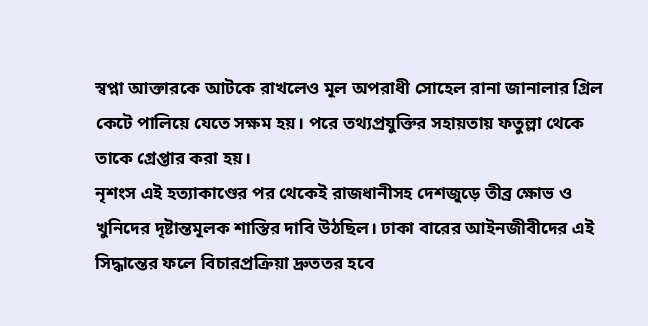স্বপ্না আক্তারকে আটকে রাখলেও মূল অপরাধী সোহেল রানা জানালার গ্রিল কেটে পালিয়ে যেতে সক্ষম হয়। পরে তথ্যপ্রযুক্তির সহায়তায় ফতুল্লা থেকে তাকে গ্রেপ্তার করা হয়।
নৃশংস এই হত্যাকাণ্ডের পর থেকেই রাজধানীসহ দেশজুড়ে তীব্র ক্ষোভ ও খুনিদের দৃষ্টান্তমূলক শাস্তির দাবি উঠছিল। ঢাকা বারের আইনজীবীদের এই সিদ্ধান্তের ফলে বিচারপ্রক্রিয়া দ্রুততর হবে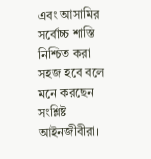এবং আসামির সর্বোচ্চ শাস্তি নিশ্চিত করা সহজ হবে বলে মনে করছেন সংশ্লিষ্ট আইনজীবীরা।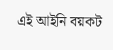এই আইনি বয়কট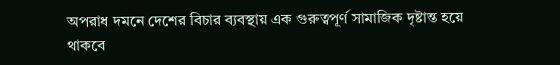অপরাধ দমনে দেশের বিচার ব্যবস্থায় এক গুরুত্বপূর্ণ সামাজিক দৃষ্টান্ত হয়ে থাকবে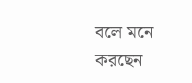বলে মনে করছেন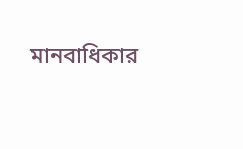মানবাধিকার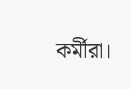কর্মীরা।